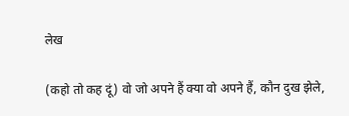लेख

(कहो तो कह दूं) वो जो अपने हैं क्या वो अपने हैं, कौन दुख झेले,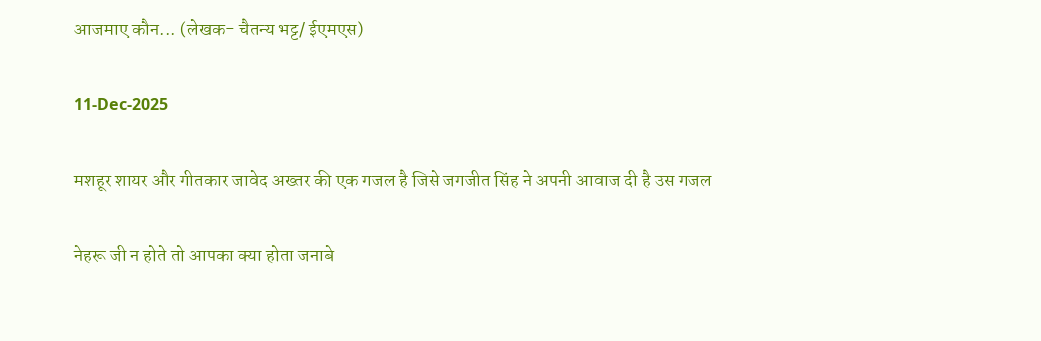आजमाए कौन... (लेखक- चैतन्य भट्ट/ ईएमएस)

11-Dec-2025

मशहूर शायर और गीतकार जावेद अख्तर की एक गजल है जिसे जगजीत सिंह ने अपनी आवाज दी है उस गजल

नेहरू जी न होते तो आपका क्या होता जनाबे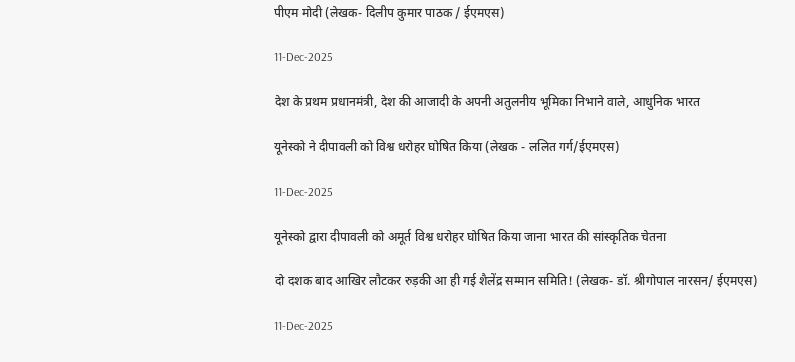पीएम मोदी (लेखक- दिलीप कुमार पाठक / ईएमएस)

11-Dec-2025

देश के प्रथम प्रधानमंत्री, देश की आजादी के अपनी अतुलनीय भूमिका निभाने वाले, आधुनिक भारत

यूनेस्को ने दीपावली को विश्व धरोहर घोषित किया (लेखक - ललित गर्ग/ईएमएस)

11-Dec-2025

यूनेस्को द्वारा दीपावली को अमूर्त विश्व धरोहर घोषित किया जाना भारत की सांस्कृतिक चेतना

दो दशक बाद आखिर लौटकर रुड़की आ ही गई शैलेंद्र सम्मान समिति! (लेखक- डॉ. श्रीगोपाल नारसन/ ईएमएस)

11-Dec-2025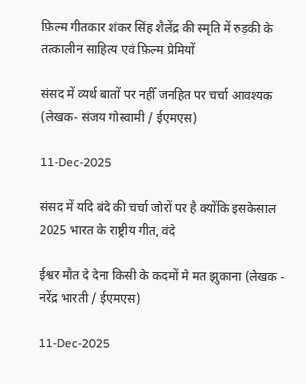फ़िल्म गीतकार शंकर सिंह शैलेंद्र की स्मृति में रुड़की के तत्कालीन साहित्य एवं फ़िल्म प्रेमियों

संसद में व्यर्थ बातों पर नहीँ जनहित पर चर्चा आवश्यक (लेखक- संजय गोस्वामी / ईएमएस)

11-Dec-2025

संसद में यदि बंदे की चर्चा जोरों पर है क्योंकि इसकेसाल 2025 भारत के राष्ट्रीय गीत, वंदे

ईश्वर मौत दे देना किसी के कदमों मे मत झुकाना (लेखक - नरेंद्र भारती / ईएमएस)

11-Dec-2025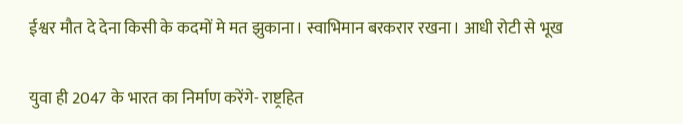ईश्वर मौत दे देना किसी के कदमों मे मत झुकाना। स्वाभिमान बरकरार रखना। आधी रोटी से भूख

युवा ही 2047 के भारत का निर्माण करेंगे- राष्ट्रहित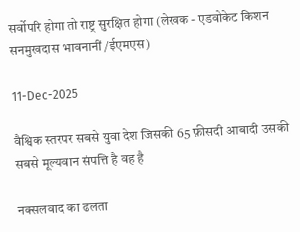सर्वोपरि होगा तो राष्ट्र सुरक्षित होगा (लेखक - एडवोकेट किशन सनमुखदास भावनानीं /ईएमएस)

11-Dec-2025

वैश्विक स्तरपर सबसे युवा देश जिसकी 65 फ़ीसदी आबादी उसकी सबसे मूल्यवान संपत्ति है वह है

नक्सलवाद का ढलता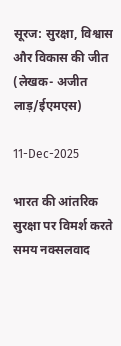सूरज: सुरक्षा, विश्वास और विकास की जीत (लेखक- अजीत लाड़/ईएमएस)

11-Dec-2025

भारत की आंतरिक सुरक्षा पर विमर्श करते समय नक्सलवाद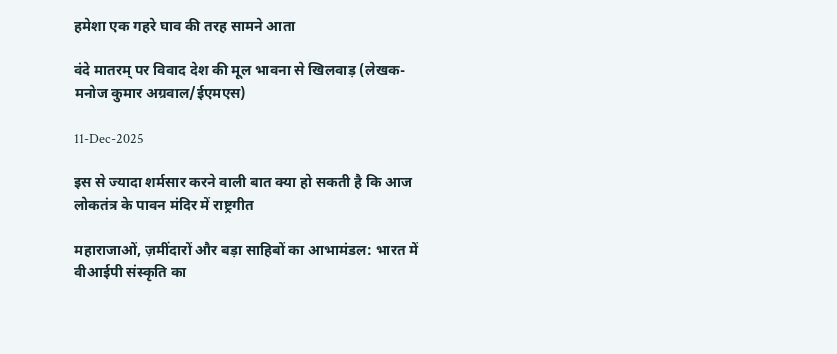हमेशा एक गहरे घाव की तरह सामने आता

वंदे मातरम् पर विवाद देश की मूल भावना से खिलवाड़ (लेखक- मनोज कुमार अग्रवाल/ईएमएस)

11-Dec-2025

इस से ज्यादा शर्मसार करने वाली बात क्या हो सकती है कि आज लोकतंत्र के पावन मंदिर में राष्ट्रगीत

महाराजाओं, ज़मींदारों और बड़ा साहिबों का आभामंडल: भारत में वीआईपी संस्कृति का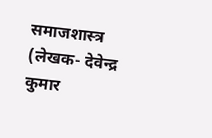समाजशास्त्र (लेखक- देवेन्द्र कुमार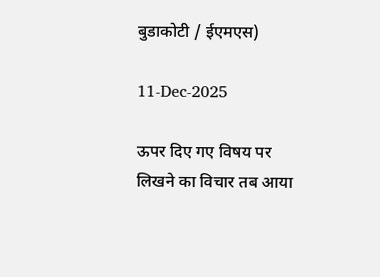बुडाकोटी / ईएमएस)

11-Dec-2025

ऊपर दिए गए विषय पर लिखने का विचार तब आया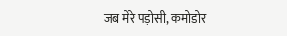जब मेरे पड़ोसी, कमोडोर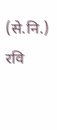(से.नि.) रवि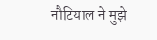नौटियाल ने मुझे